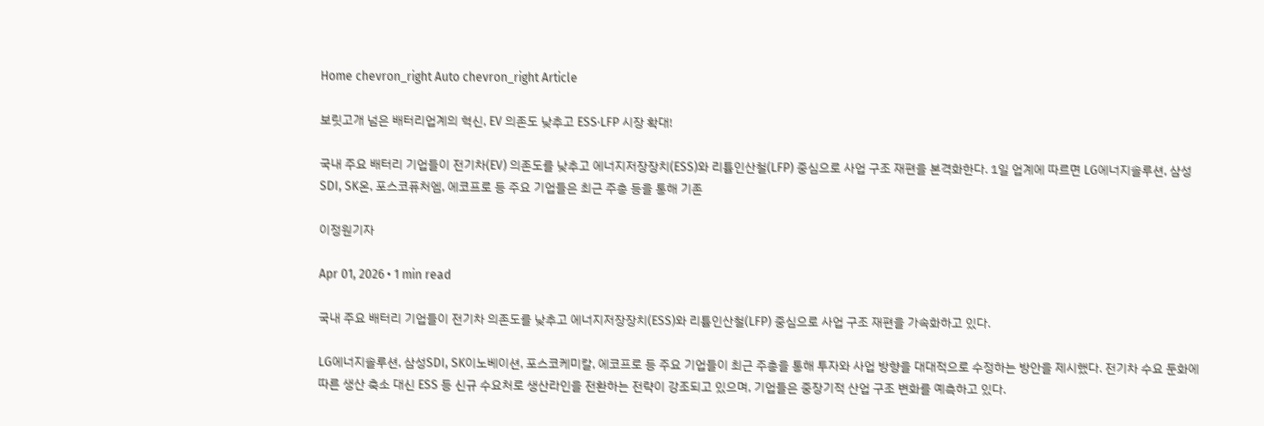Home chevron_right Auto chevron_right Article

보릿고개 넘은 배터리업계의 혁신, EV 의존도 낮추고 ESS·LFP 시장 확대!

국내 주요 배터리 기업들이 전기차(EV) 의존도를 낮추고 에너지저장장치(ESS)와 리튬인산철(LFP) 중심으로 사업 구조 재편을 본격화한다. 1일 업계에 따르면 LG에너지솔루션, 삼성SDI, SK온, 포스코퓨처엠, 에코프로 등 주요 기업들은 최근 주총 등을 통해 기존

이정원기자

Apr 01, 2026 • 1 min read

국내 주요 배터리 기업들이 전기차 의존도를 낮추고 에너지저장장치(ESS)와 리튬인산철(LFP) 중심으로 사업 구조 재편을 가속화하고 있다.

LG에너지솔루션, 삼성SDI, SK이노베이션, 포스코케미칼, 에코프로 등 주요 기업들이 최근 주총을 통해 투자와 사업 방향을 대대적으로 수정하는 방안을 제시했다. 전기차 수요 둔화에 따른 생산 축소 대신 ESS 등 신규 수요처로 생산라인을 전환하는 전략이 강조되고 있으며, 기업들은 중장기적 산업 구조 변화를 예측하고 있다.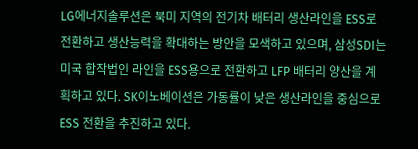LG에너지솔루션은 북미 지역의 전기차 배터리 생산라인을 ESS로 전환하고 생산능력을 확대하는 방안을 모색하고 있으며, 삼성SDI는 미국 합작법인 라인을 ESS용으로 전환하고 LFP 배터리 양산을 계획하고 있다. SK이노베이션은 가동률이 낮은 생산라인을 중심으로 ESS 전환을 추진하고 있다.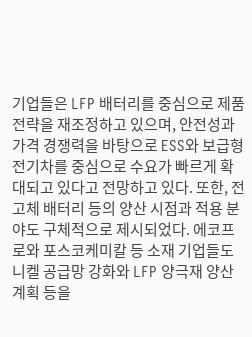기업들은 LFP 배터리를 중심으로 제품 전략을 재조정하고 있으며, 안전성과 가격 경쟁력을 바탕으로 ESS와 보급형 전기차를 중심으로 수요가 빠르게 확대되고 있다고 전망하고 있다. 또한, 전고체 배터리 등의 양산 시점과 적용 분야도 구체적으로 제시되었다. 에코프로와 포스코케미칼 등 소재 기업들도 니켈 공급망 강화와 LFP 양극재 양산 계획 등을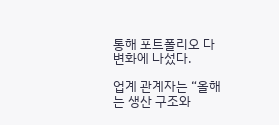통해 포트폴리오 다변화에 나섰다.

업계 관계자는 “올해는 생산 구조와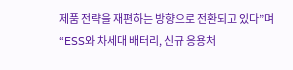제품 전략을 재편하는 방향으로 전환되고 있다”며 “ESS와 차세대 배터리, 신규 응용처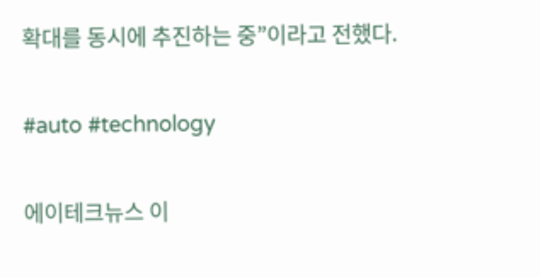확대를 동시에 추진하는 중”이라고 전했다.

#auto #technology

에이테크뉴스 이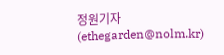정원기자(ethegarden@nolm.kr)